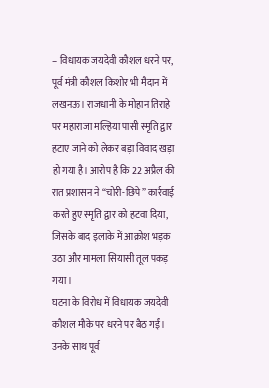– विधायक जयदेवी कौशल धरने पर, पूर्व मंत्री कौशल किशोर भी मैदान में
लखनऊ। राजधानी के मोहान तिराहे पर महाराजा मल्हिया पासी स्मृति द्वार हटाए जाने को लेकर बड़ा विवाद खड़ा हो गया है। आरोप है कि 22 अप्रैल की रात प्रशासन ने “चोरी-छिपे” कार्रवाई करते हुए स्मृति द्वार को हटवा दिया, जिसके बाद इलाके में आक्रोश भड़क उठा और मामला सियासी तूल पकड़ गया।
घटना के विरोध में विधायक जयदेवी कौशल मौके पर धरने पर बैठ गईं। उनके साथ पूर्व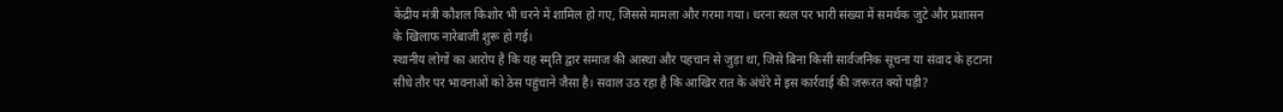केंद्रीय मंत्री कौशल किशोर भी धरने में शामिल हो गए, जिससे मामला और गरमा गया। धरना स्थल पर भारी संख्या में समर्थक जुटे और प्रशासन के खिलाफ नारेबाजी शुरू हो गई।
स्थानीय लोगों का आरोप है कि यह स्मृति द्वार समाज की आस्था और पहचान से जुड़ा था, जिसे बिना किसी सार्वजनिक सूचना या संवाद के हटाना सीधे तौर पर भावनाओं को ठेस पहुंचाने जैसा है। सवाल उठ रहा है कि आखिर रात के अंधेरे में इस कार्रवाई की जरूरत क्यों पड़ी?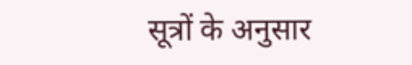सूत्रों के अनुसार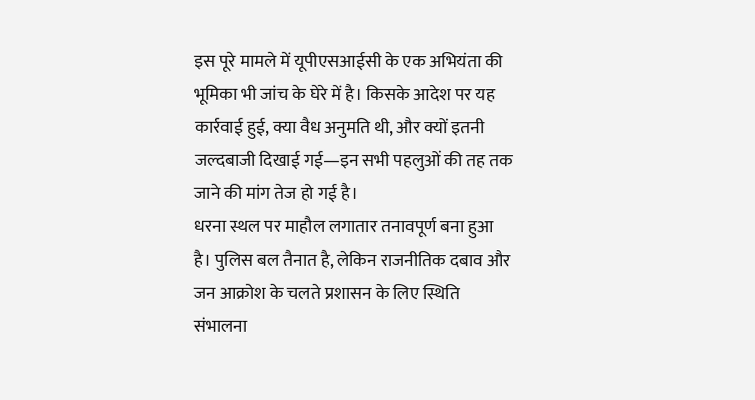इस पूरे मामले में यूपीएसआईसी के एक अभियंता की भूमिका भी जांच के घेरे में है। किसके आदेश पर यह कार्रवाई हुई, क्या वैध अनुमति थी, और क्यों इतनी जल्दबाजी दिखाई गई—इन सभी पहलुओं की तह तक जाने की मांग तेज हो गई है।
धरना स्थल पर माहौल लगातार तनावपूर्ण बना हुआ है। पुलिस बल तैनात है, लेकिन राजनीतिक दबाव और जन आक्रोश के चलते प्रशासन के लिए स्थिति संभालना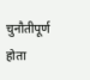चुनौतीपूर्ण होता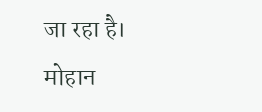जा रहा है।
मोहान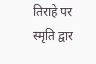तिराहे पर स्मृति द्वार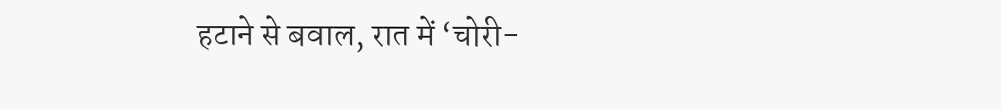हटाने से बवाल, रात में ‘चोरी-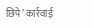छिपे’ कार्रवाई